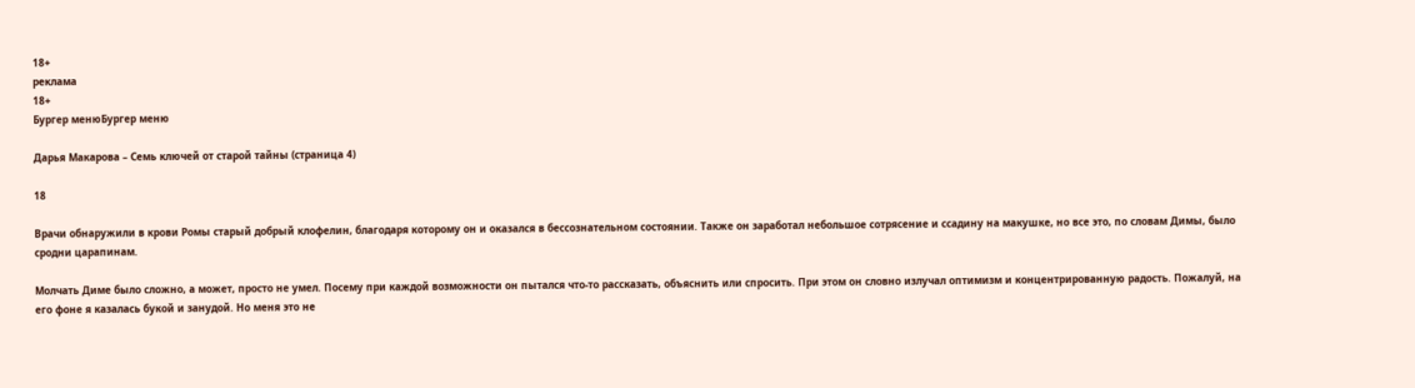18+
реклама
18+
Бургер менюБургер меню

Дарья Макарова – Семь ключей от старой тайны (страница 4)

18

Врачи обнаружили в крови Ромы старый добрый клофелин, благодаря которому он и оказался в бессознательном состоянии. Также он заработал небольшое сотрясение и ссадину на макушке, но все это, по словам Димы, было сродни царапинам.

Молчать Диме было сложно, а может, просто не умел. Посему при каждой возможности он пытался что-то рассказать, объяснить или спросить. При этом он словно излучал оптимизм и концентрированную радость. Пожалуй, на его фоне я казалась букой и занудой. Но меня это не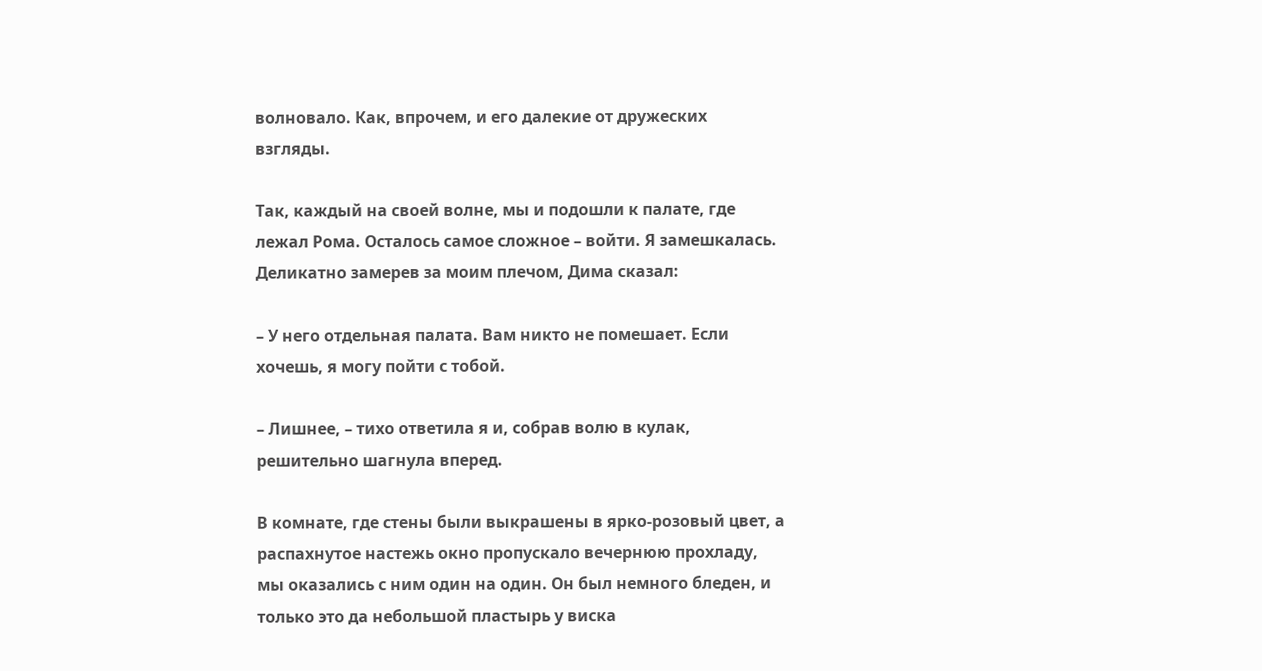волновало. Как, впрочем, и его далекие от дружеских взгляды.

Так, каждый на своей волне, мы и подошли к палате, где лежал Рома. Осталось самое сложное – войти. Я замешкалась. Деликатно замерев за моим плечом, Дима сказал:

– У него отдельная палата. Вам никто не помешает. Если хочешь, я могу пойти с тобой.

– Лишнее, – тихо ответила я и, собрав волю в кулак, решительно шагнула вперед.

В комнате, где стены были выкрашены в ярко-розовый цвет, а распахнутое настежь окно пропускало вечернюю прохладу, мы оказались с ним один на один. Он был немного бледен, и только это да небольшой пластырь у виска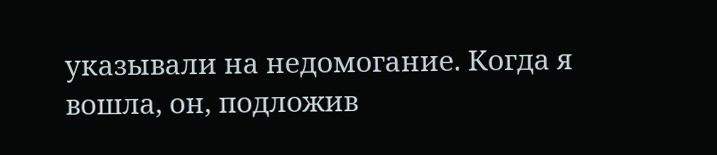указывали на недомогание. Когда я вошла, он, подложив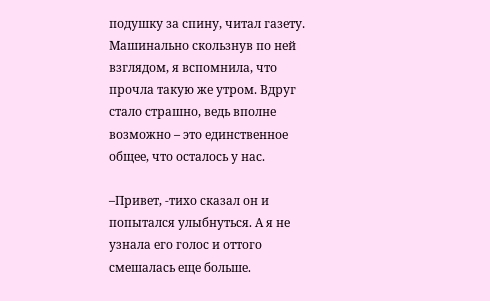подушку за спину, читал газету. Машинально скользнув по ней взглядом, я вспомнила, что прочла такую же утром. Вдруг стало страшно, ведь вполне возможно – это единственное общее, что осталось у нас.

–Привет, -тихо сказал он и попытался улыбнуться. А я не узнала его голос и оттого смешалась еще больше.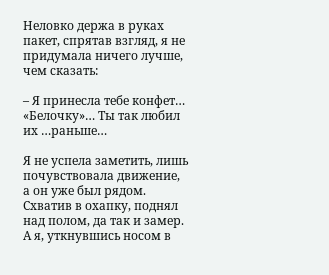Неловко держа в руках пакет, спрятав взгляд, я не придумала ничего лучше, чем сказать:

– Я принесла тебе конфет… «Белочку»… Ты так любил их …раньше…

Я не успела заметить, лишь почувствовала движение, а он уже был рядом. Схватив в охапку, поднял над полом, да так и замер. А я, уткнувшись носом в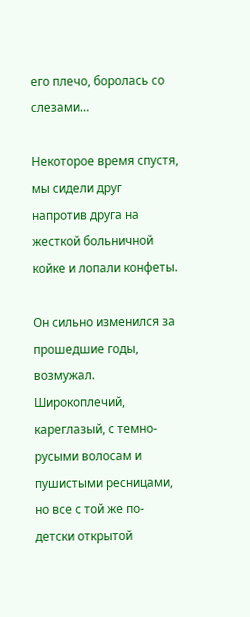его плечо, боролась со слезами…

Некоторое время спустя, мы сидели друг напротив друга на жесткой больничной койке и лопали конфеты.

Он сильно изменился за прошедшие годы, возмужал. Широкоплечий, кареглазый, с темно-русыми волосам и пушистыми ресницами, но все с той же по-детски открытой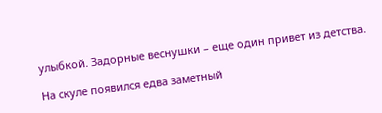улыбкой. Задорные веснушки – еще один привет из детства.

На скуле появился едва заметный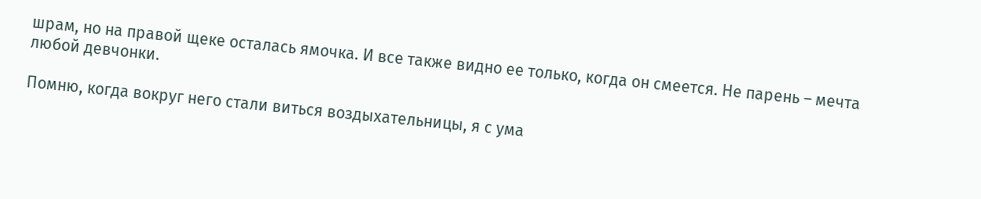шрам, но на правой щеке осталась ямочка. И все также видно ее только, когда он смеется. Не парень – мечта любой девчонки.

Помню, когда вокруг него стали виться воздыхательницы, я с ума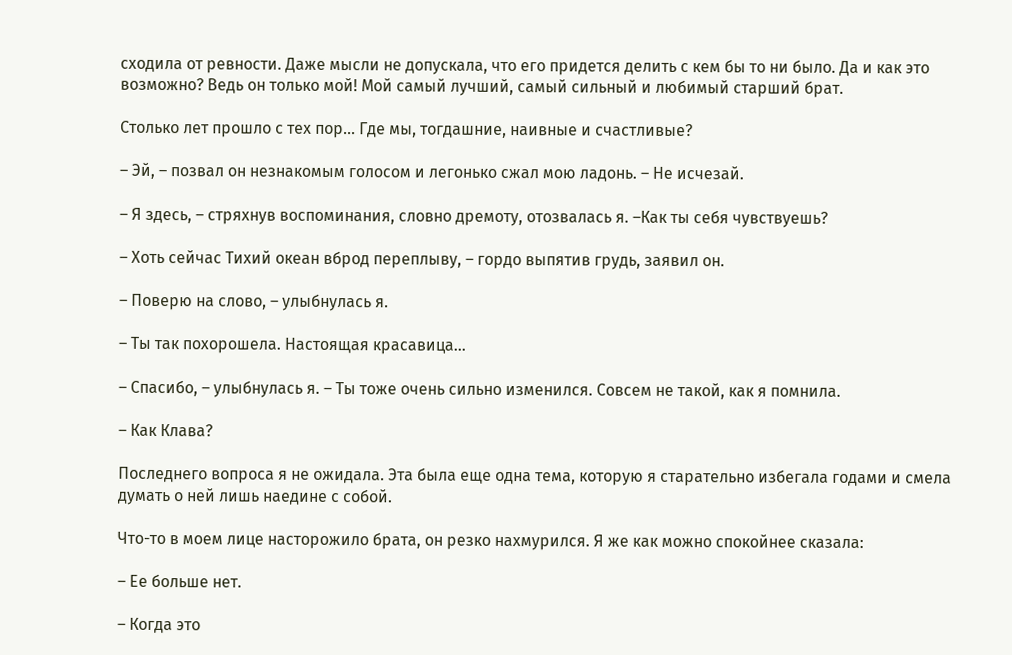сходила от ревности. Даже мысли не допускала, что его придется делить с кем бы то ни было. Да и как это возможно? Ведь он только мой! Мой самый лучший, самый сильный и любимый старший брат.

Столько лет прошло с тех пор… Где мы, тогдашние, наивные и счастливые?

– Эй, – позвал он незнакомым голосом и легонько сжал мою ладонь. – Не исчезай.

– Я здесь, – стряхнув воспоминания, словно дремоту, отозвалась я. –Как ты себя чувствуешь?

– Хоть сейчас Тихий океан вброд переплыву, – гордо выпятив грудь, заявил он.

– Поверю на слово, – улыбнулась я.

– Ты так похорошела. Настоящая красавица…

– Спасибо, – улыбнулась я. – Ты тоже очень сильно изменился. Совсем не такой, как я помнила.

– Как Клава?

Последнего вопроса я не ожидала. Эта была еще одна тема, которую я старательно избегала годами и смела думать о ней лишь наедине с собой.

Что-то в моем лице насторожило брата, он резко нахмурился. Я же как можно спокойнее сказала:

– Ее больше нет.

– Когда это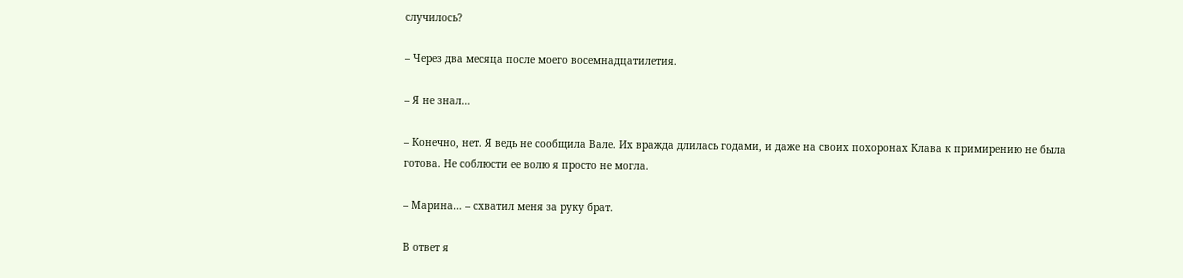случилось?

– Через два месяца после моего восемнадцатилетия.

– Я не знал…

– Конечно, нет. Я ведь не сообщила Вале. Их вражда длилась годами, и даже на своих похоронах Клава к примирению не была готова. Не соблюсти ее волю я просто не могла.

– Марина… – схватил меня за руку брат.

В ответ я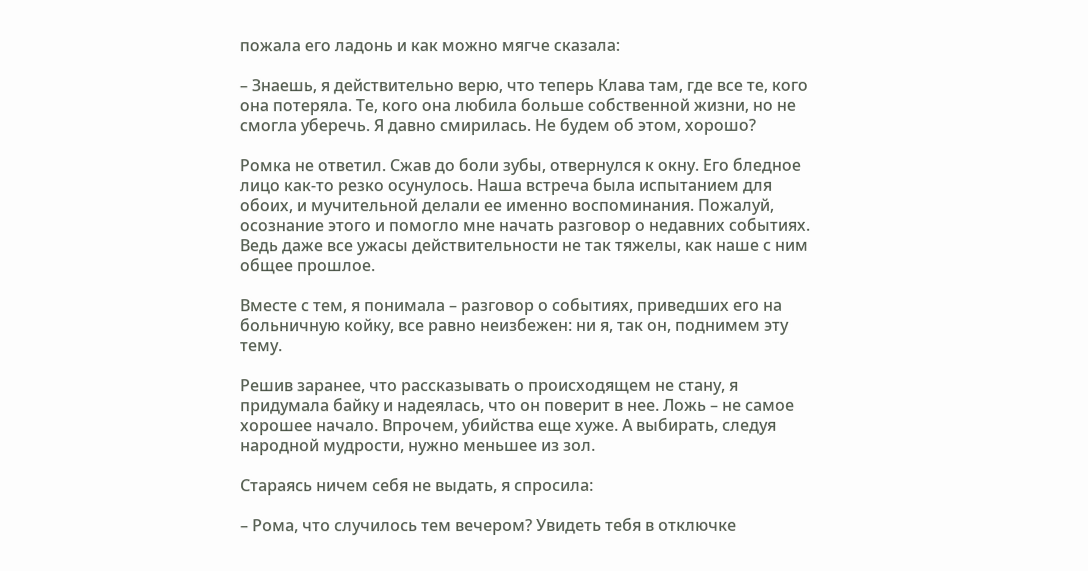пожала его ладонь и как можно мягче сказала:

– Знаешь, я действительно верю, что теперь Клава там, где все те, кого она потеряла. Те, кого она любила больше собственной жизни, но не смогла уберечь. Я давно смирилась. Не будем об этом, хорошо?

Ромка не ответил. Сжав до боли зубы, отвернулся к окну. Его бледное лицо как-то резко осунулось. Наша встреча была испытанием для обоих, и мучительной делали ее именно воспоминания. Пожалуй, осознание этого и помогло мне начать разговор о недавних событиях. Ведь даже все ужасы действительности не так тяжелы, как наше с ним общее прошлое.

Вместе с тем, я понимала – разговор о событиях, приведших его на больничную койку, все равно неизбежен: ни я, так он, поднимем эту тему.

Решив заранее, что рассказывать о происходящем не стану, я придумала байку и надеялась, что он поверит в нее. Ложь – не самое хорошее начало. Впрочем, убийства еще хуже. А выбирать, следуя народной мудрости, нужно меньшее из зол.

Стараясь ничем себя не выдать, я спросила:

– Рома, что случилось тем вечером? Увидеть тебя в отключке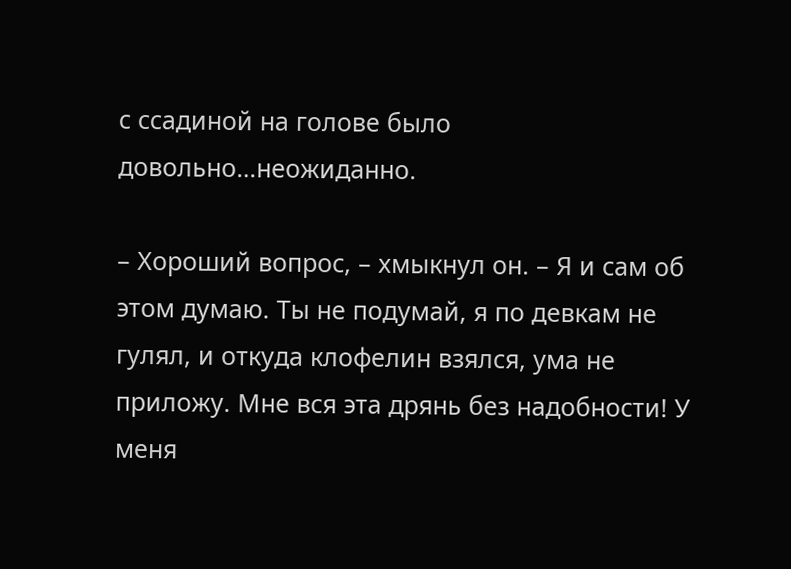с ссадиной на голове было довольно…неожиданно.

– Хороший вопрос, – хмыкнул он. – Я и сам об этом думаю. Ты не подумай, я по девкам не гулял, и откуда клофелин взялся, ума не приложу. Мне вся эта дрянь без надобности! У меня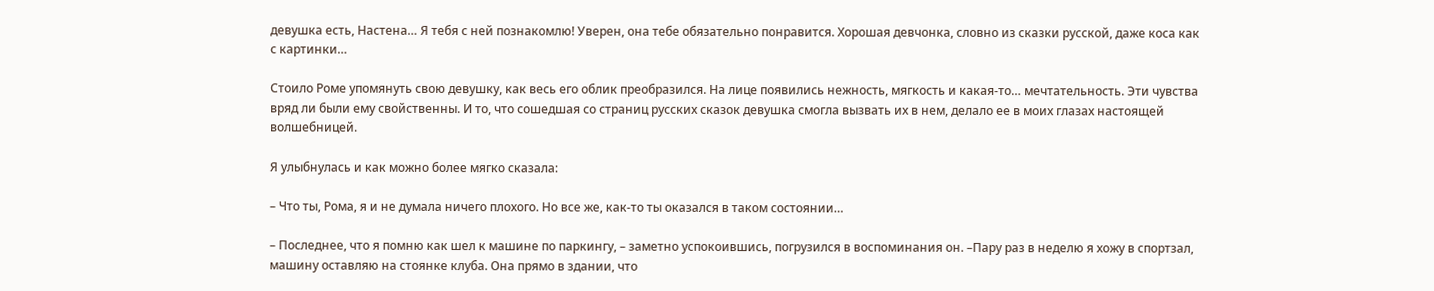девушка есть, Настена… Я тебя с ней познакомлю! Уверен, она тебе обязательно понравится. Хорошая девчонка, словно из сказки русской, даже коса как с картинки…

Стоило Роме упомянуть свою девушку, как весь его облик преобразился. На лице появились нежность, мягкость и какая-то… мечтательность. Эти чувства вряд ли были ему свойственны. И то, что сошедшая со страниц русских сказок девушка смогла вызвать их в нем, делало ее в моих глазах настоящей волшебницей.

Я улыбнулась и как можно более мягко сказала:

– Что ты, Рома, я и не думала ничего плохого. Но все же, как-то ты оказался в таком состоянии…

– Последнее, что я помню как шел к машине по паркингу, – заметно успокоившись, погрузился в воспоминания он. –Пару раз в неделю я хожу в спортзал, машину оставляю на стоянке клуба. Она прямо в здании, что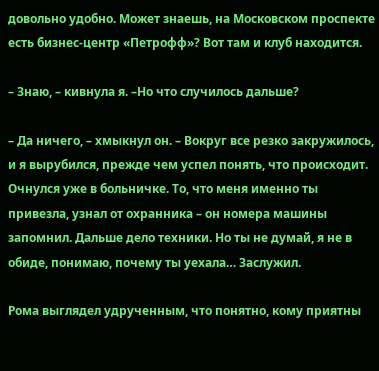довольно удобно. Может знаешь, на Московском проспекте есть бизнес-центр «Петрофф»? Вот там и клуб находится.

– Знаю, – кивнула я. –Но что случилось дальше?

– Да ничего, – хмыкнул он. – Вокруг все резко закружилось, и я вырубился, прежде чем успел понять, что происходит. Очнулся уже в больничке. То, что меня именно ты привезла, узнал от охранника – он номера машины запомнил. Дальше дело техники. Но ты не думай, я не в обиде, понимаю, почему ты уехала… Заслужил.

Рома выглядел удрученным, что понятно, кому приятны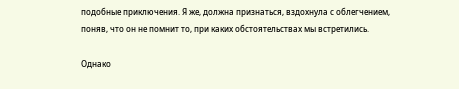подобные приключения. Я же, должна признаться, вздохнула с облегчением, поняв, что он не помнит то, при каких обстоятельствах мы встретились.

Однако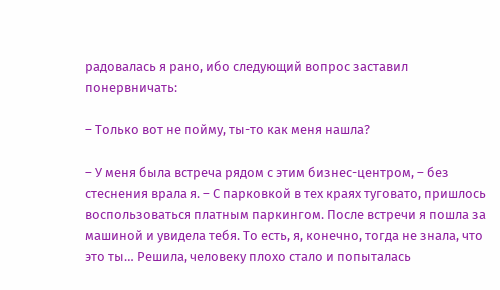радовалась я рано, ибо следующий вопрос заставил понервничать:

– Только вот не пойму, ты-то как меня нашла?

– У меня была встреча рядом с этим бизнес-центром, – без стеснения врала я. – С парковкой в тех краях туговато, пришлось воспользоваться платным паркингом. После встречи я пошла за машиной и увидела тебя. То есть, я, конечно, тогда не знала, что это ты… Решила, человеку плохо стало и попыталась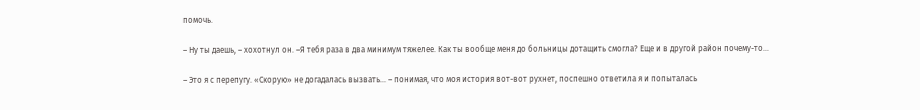помочь.

– Ну ты даешь, – хохотнул он. –Я тебя раза в два минимум тяжелее. Как ты вообще меня до больницы дотащить смогла? Еще и в другой район почему-то…

– Это я с перепугу. «Скорую» не догадалась вызвать… – понимая, что моя история вот-вот рухнет, поспешно ответила я и попыталась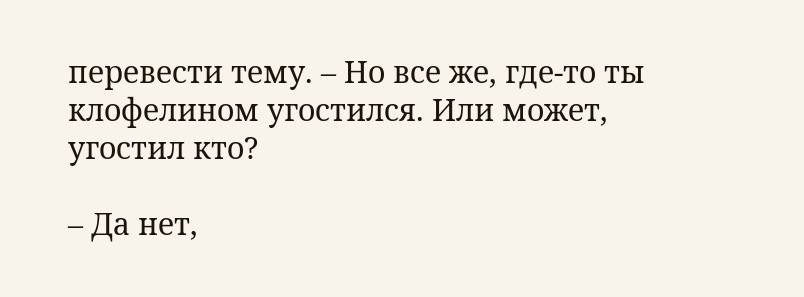перевести тему. – Но все же, где-то ты клофелином угостился. Или может, угостил кто?

– Да нет,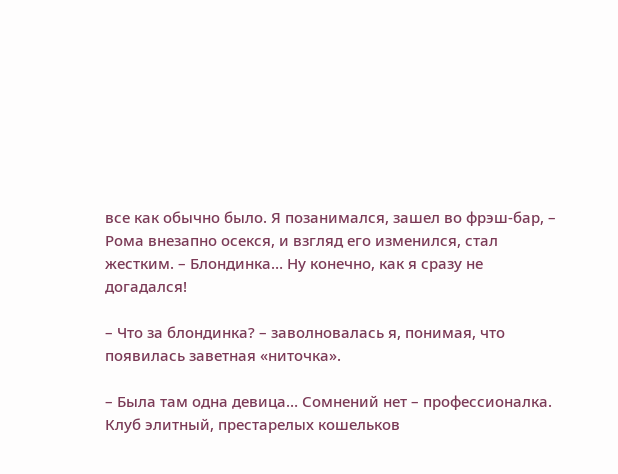все как обычно было. Я позанимался, зашел во фрэш-бар, – Рома внезапно осекся, и взгляд его изменился, стал жестким. – Блондинка… Ну конечно, как я сразу не догадался!

– Что за блондинка? – заволновалась я, понимая, что появилась заветная «ниточка».

– Была там одна девица… Сомнений нет – профессионалка. Клуб элитный, престарелых кошельков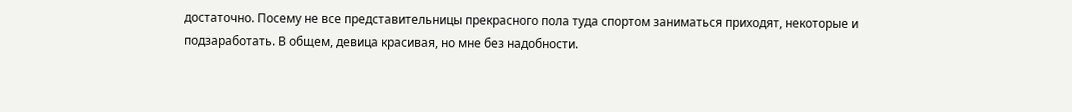достаточно. Посему не все представительницы прекрасного пола туда спортом заниматься приходят, некоторые и подзаработать. В общем, девица красивая, но мне без надобности.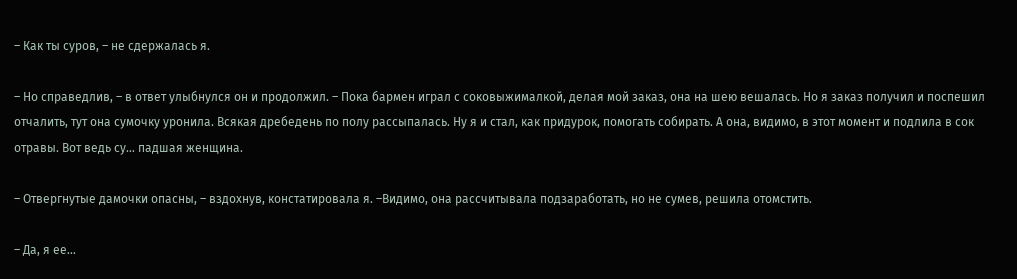– Как ты суров, – не сдержалась я.

– Но справедлив, – в ответ улыбнулся он и продолжил. – Пока бармен играл с соковыжималкой, делая мой заказ, она на шею вешалась. Но я заказ получил и поспешил отчалить, тут она сумочку уронила. Всякая дребедень по полу рассыпалась. Ну я и стал, как придурок, помогать собирать. А она, видимо, в этот момент и подлила в сок отравы. Вот ведь су… падшая женщина.

– Отвергнутые дамочки опасны, – вздохнув, констатировала я. –Видимо, она рассчитывала подзаработать, но не сумев, решила отомстить.

– Да, я ее…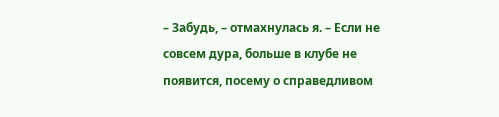– Забудь, – отмахнулась я. – Если не совсем дура, больше в клубе не появится, посему о справедливом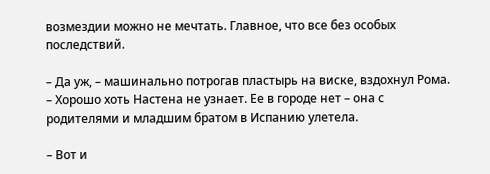возмездии можно не мечтать. Главное, что все без особых последствий.

– Да уж, – машинально потрогав пластырь на виске, вздохнул Рома. – Хорошо хоть Настена не узнает. Ее в городе нет – она с родителями и младшим братом в Испанию улетела.

– Вот и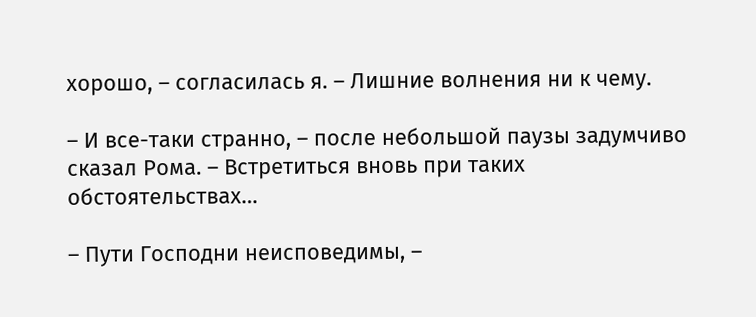хорошо, – согласилась я. – Лишние волнения ни к чему.

– И все-таки странно, – после небольшой паузы задумчиво сказал Рома. – Встретиться вновь при таких обстоятельствах…

– Пути Господни неисповедимы, –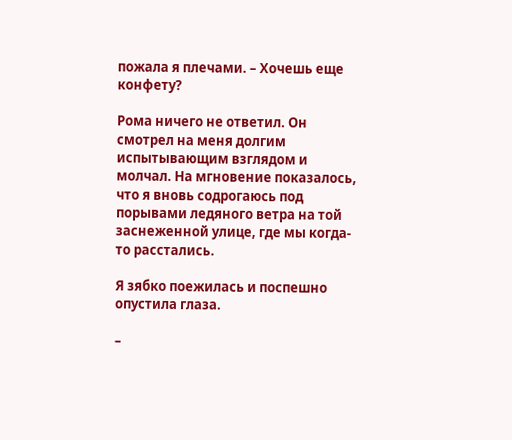пожала я плечами. – Хочешь еще конфету?

Рома ничего не ответил. Он смотрел на меня долгим испытывающим взглядом и молчал. На мгновение показалось, что я вновь содрогаюсь под порывами ледяного ветра на той заснеженной улице, где мы когда-то расстались.

Я зябко поежилась и поспешно опустила глаза.

–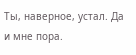Ты, наверное, устал. Да и мне пора.